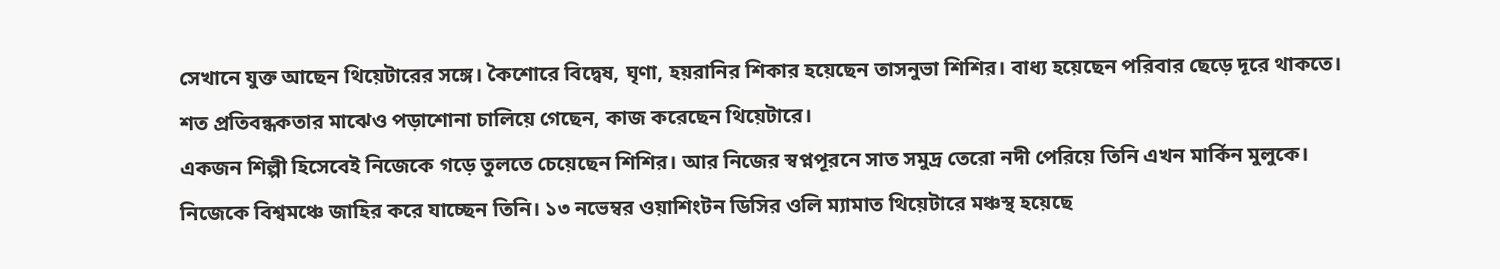সেখানে যুক্ত আছেন থিয়েটারের সঙ্গে। কৈশোরে বিদ্বেষ, ঘৃণা, হয়রানির শিকার হয়েছেন তাসনুভা শিশির। বাধ্য হয়েছেন পরিবার ছেড়ে দূরে থাকতে। শত প্রতিবন্ধকতার মাঝেও পড়াশোনা চালিয়ে গেছেন, কাজ করেছেন থিয়েটারে।
একজন শিল্পী হিসেবেই নিজেকে গড়ে তুলতে চেয়েছেন শিশির। আর নিজের স্বপ্নপূরনে সাত সমুদ্র তেরো নদী পেরিয়ে তিনি এখন মার্কিন মুলুকে। নিজেকে বিশ্বমঞ্চে জাহির করে যাচ্ছেন তিনি। ১৩ নভেম্বর ওয়াশিংটন ডিসির ওলি ম্যামাত থিয়েটারে মঞ্চস্থ হয়েছে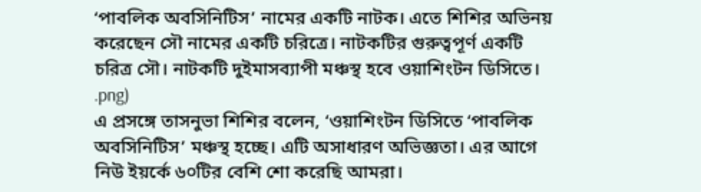‘পাবলিক অবসিনিটিস’ নামের একটি নাটক। এতে শিশির অভিনয় করেছেন সৌ নামের একটি চরিত্রে। নাটকটির গুরুত্বপূর্ণ একটি চরিত্র সৌ। নাটকটি দুইমাসব্যাপী মঞ্চস্থ হবে ওয়াশিংটন ডিসিতে।
.png)
এ প্রসঙ্গে তাসনুভা শিশির বলেন, ‘ওয়াশিংটন ডিসিতে ‘পাবলিক অবসিনিটিস’ মঞ্চস্থ হচ্ছে। এটি অসাধারণ অভিজ্ঞতা। এর আগে নিউ ইয়র্কে ৬০টির বেশি শো করেছি আমরা।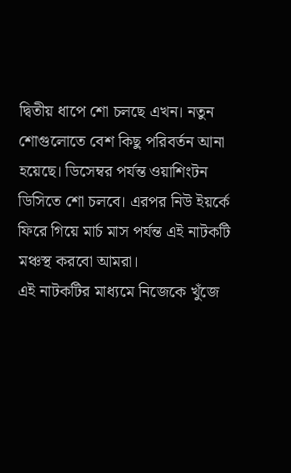দ্বিতীয় ধাপে শো চলছে এখন। নতুন শোগুলোতে বেশ কিছু পরিবর্তন আনা হয়েছে। ডিসেম্বর পর্যন্ত ওয়াশিংটন ডিসিতে শো চলবে। এরপর নিউ ইয়র্কে ফিরে গিয়ে মার্চ মাস পর্যন্ত এই নাটকটি মঞ্চস্থ করবো আমরা।
এই নাটকটির মাধ্যমে নিজেকে খুঁজে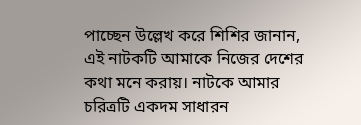পাচ্ছেন উল্লেখ করে শিশির জানান, এই নাটকটি আমাকে নিজের দেশের কথা মনে করায়। নাটকে আমার চরিত্রটি একদম সাধারন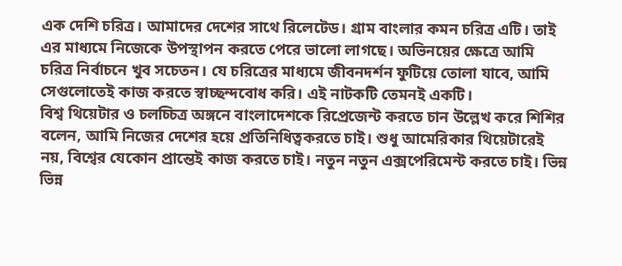এক দেশি চরিত্র। আমাদের দেশের সাথে রিলেটেড। গ্রাম বাংলার কমন চরিত্র এটি। তাই এর মাধ্যমে নিজেকে উপস্থাপন করতে পেরে ভালো লাগছে। অভিনয়ের ক্ষেত্রে আমি চরিত্র নির্বাচনে খুব সচেতন। যে চরিত্রের মাধ্যমে জীবনদর্শন ফুটিয়ে তোলা যাবে, আমি সেগুলোতেই কাজ করতে স্বাচ্ছন্দবোধ করি। এই নাটকটি তেমনই একটি।
বিশ্ব থিয়েটার ও চলচ্চিত্র অঙ্গনে বাংলাদেশকে রিপ্রেজেন্ট করতে চান উল্লেখ করে শিশির বলেন, আমি নিজের দেশের হয়ে প্রতিনিধিত্বকরতে চাই। শুধু আমেরিকার থিয়েটারেই নয়, বিশ্বের যেকোন প্রান্তেই কাজ করতে চাই। নতুন নতুন এক্সপেরিমেন্ট করতে চাই। ভিন্ন ভিন্ন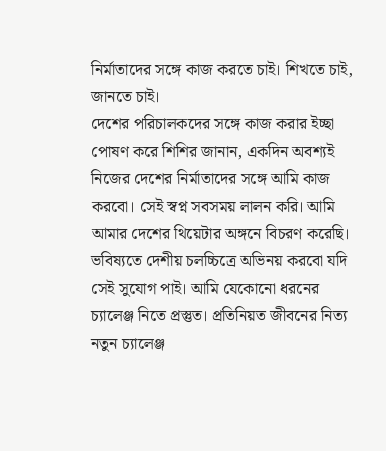নির্মাতাদের সঙ্গে কাজ করতে চাই। শিখতে চাই, জানতে চাই।
দেশের পরিচালকদের সঙ্গে কাজ করার ইচ্ছা পোষণ করে শিশির জানান, একদিন অবশ্যই নিজের দেশের নির্মাতাদের সঙ্গে আমি কাজ করবো। সেই স্বপ্ন সবসময় লালন করি। আমি আমার দেশের থিয়েটার অঙ্গনে বিচরণ করেছি। ভবিষ্যতে দেশীয় চলচ্চিত্রে অভিনয় করবো যদি সেই সুযোগ পাই। আমি যেকোনো ধরনের চ্যালেঞ্জ নিতে প্রস্তুত। প্রতিনিয়ত জীবনের নিত্য নতুন চ্যালেঞ্জ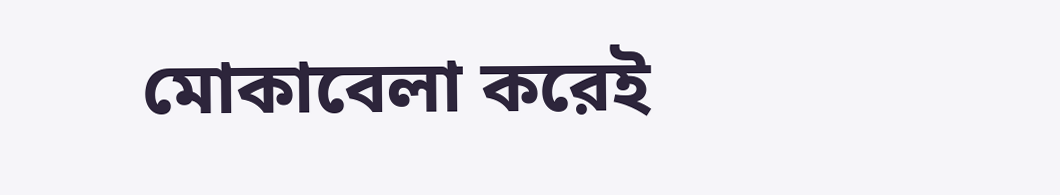মোকাবেলা করেই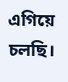এগিয়ে চলছি।